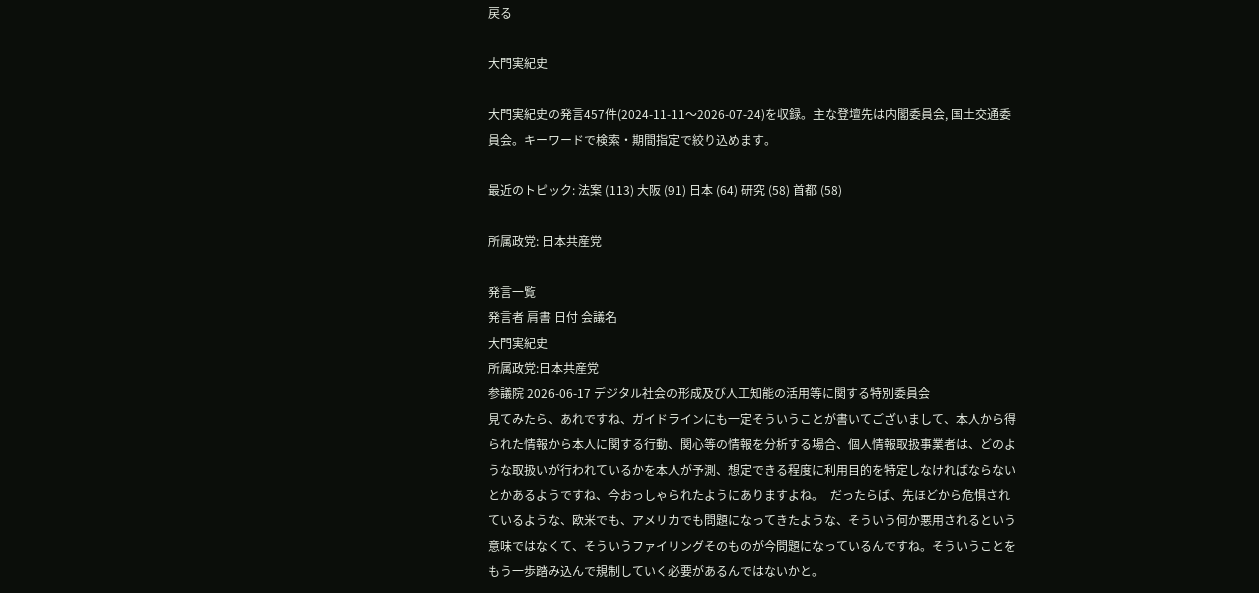戻る

大門実紀史

大門実紀史の発言457件(2024-11-11〜2026-07-24)を収録。主な登壇先は内閣委員会, 国土交通委員会。キーワードで検索・期間指定で絞り込めます。

最近のトピック: 法案 (113) 大阪 (91) 日本 (64) 研究 (58) 首都 (58)

所属政党: 日本共産党

発言一覧
発言者 肩書 日付 会議名
大門実紀史
所属政党:日本共産党
参議院 2026-06-17 デジタル社会の形成及び人工知能の活用等に関する特別委員会
見てみたら、あれですね、ガイドラインにも一定そういうことが書いてございまして、本人から得られた情報から本人に関する行動、関心等の情報を分析する場合、個人情報取扱事業者は、どのような取扱いが行われているかを本人が予測、想定できる程度に利用目的を特定しなければならないとかあるようですね、今おっしゃられたようにありますよね。  だったらば、先ほどから危惧されているような、欧米でも、アメリカでも問題になってきたような、そういう何か悪用されるという意味ではなくて、そういうファイリングそのものが今問題になっているんですね。そういうことをもう一歩踏み込んで規制していく必要があるんではないかと。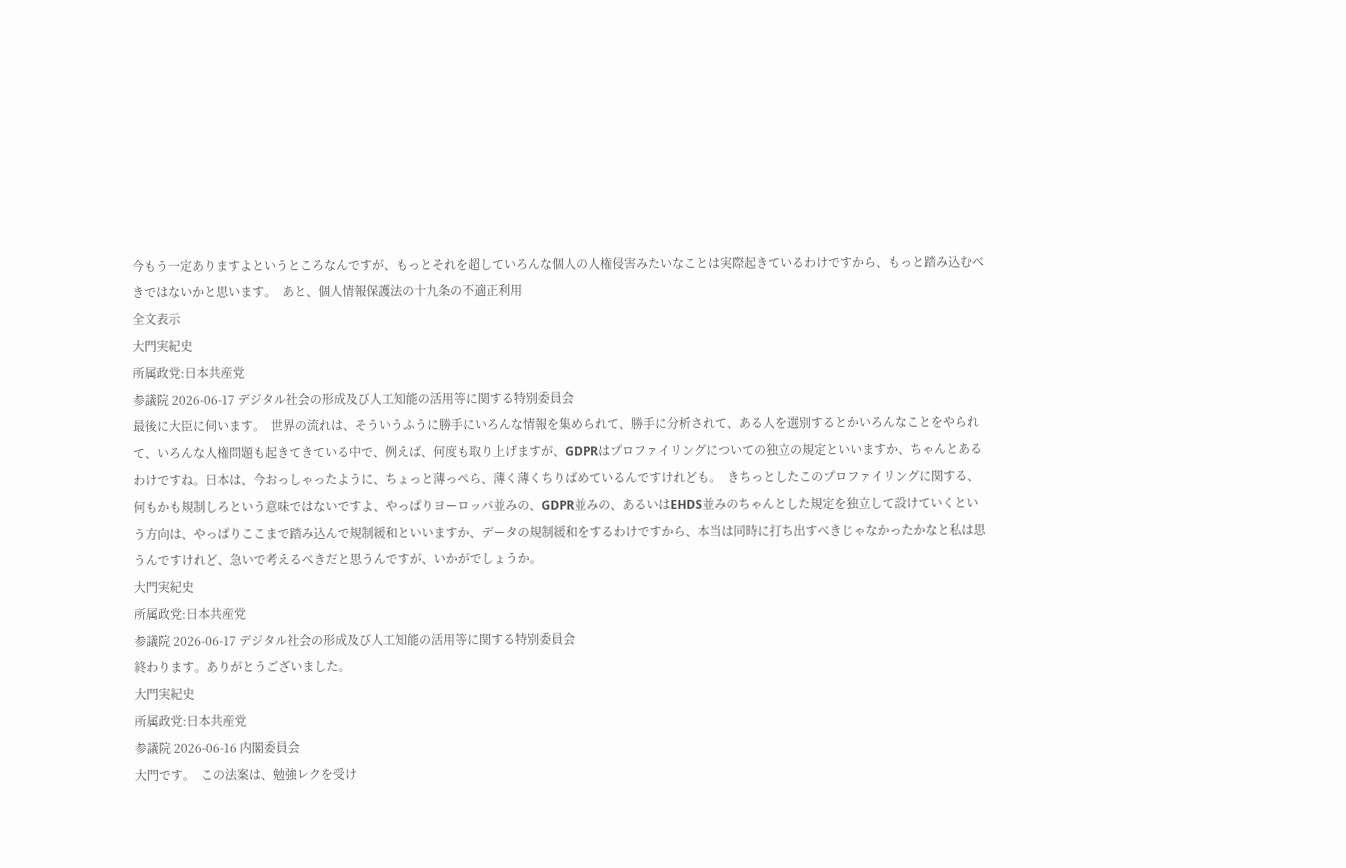今もう一定ありますよというところなんですが、もっとそれを超していろんな個人の人権侵害みたいなことは実際起きているわけですから、もっと踏み込むべきではないかと思います。  あと、個人情報保護法の十九条の不適正利用
全文表示
大門実紀史
所属政党:日本共産党
参議院 2026-06-17 デジタル社会の形成及び人工知能の活用等に関する特別委員会
最後に大臣に伺います。  世界の流れは、そういうふうに勝手にいろんな情報を集められて、勝手に分析されて、ある人を選別するとかいろんなことをやられて、いろんな人権問題も起きてきている中で、例えば、何度も取り上げますが、GDPRはプロファイリングについての独立の規定といいますか、ちゃんとあるわけですね。日本は、今おっしゃったように、ちょっと薄っぺら、薄く薄くちりばめているんですけれども。  きちっとしたこのプロファイリングに関する、何もかも規制しろという意味ではないですよ、やっぱりヨーロッパ並みの、GDPR並みの、あるいはEHDS並みのちゃんとした規定を独立して設けていくという方向は、やっぱりここまで踏み込んで規制緩和といいますか、データの規制緩和をするわけですから、本当は同時に打ち出すべきじゃなかったかなと私は思うんですけれど、急いで考えるべきだと思うんですが、いかがでしょうか。
大門実紀史
所属政党:日本共産党
参議院 2026-06-17 デジタル社会の形成及び人工知能の活用等に関する特別委員会
終わります。ありがとうございました。
大門実紀史
所属政党:日本共産党
参議院 2026-06-16 内閣委員会
大門です。  この法案は、勉強レクを受け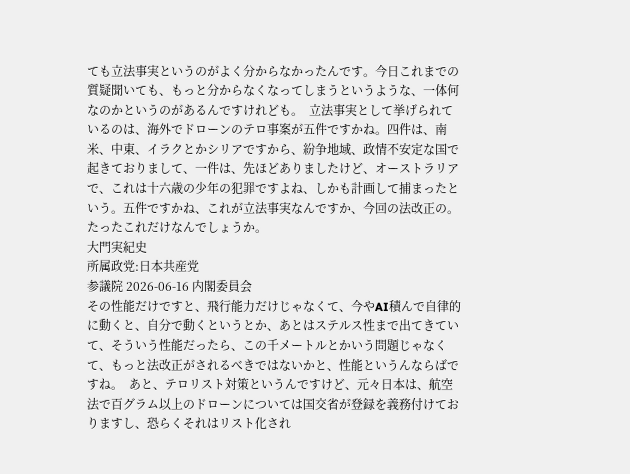ても立法事実というのがよく分からなかったんです。今日これまでの質疑聞いても、もっと分からなくなってしまうというような、一体何なのかというのがあるんですけれども。  立法事実として挙げられているのは、海外でドローンのテロ事案が五件ですかね。四件は、南米、中東、イラクとかシリアですから、紛争地域、政情不安定な国で起きておりまして、一件は、先ほどありましたけど、オーストラリアで、これは十六歳の少年の犯罪ですよね、しかも計画して捕まったという。五件ですかね、これが立法事実なんですか、今回の法改正の。たったこれだけなんでしょうか。
大門実紀史
所属政党:日本共産党
参議院 2026-06-16 内閣委員会
その性能だけですと、飛行能力だけじゃなくて、今やAI積んで自律的に動くと、自分で動くというとか、あとはステルス性まで出てきていて、そういう性能だったら、この千メートルとかいう問題じゃなくて、もっと法改正がされるべきではないかと、性能というんならばですね。  あと、テロリスト対策というんですけど、元々日本は、航空法で百グラム以上のドローンについては国交省が登録を義務付けておりますし、恐らくそれはリスト化され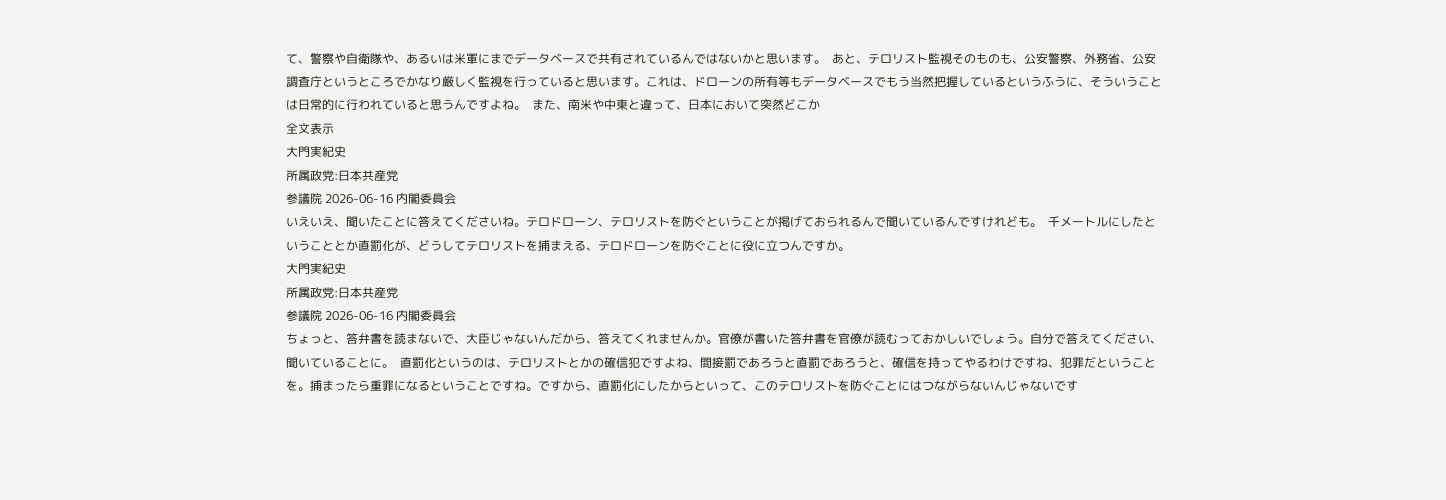て、警察や自衛隊や、あるいは米軍にまでデータベースで共有されているんではないかと思います。  あと、テロリスト監視そのものも、公安警察、外務省、公安調査庁というところでかなり厳しく監視を行っていると思います。これは、ドローンの所有等もデータベースでもう当然把握しているというふうに、そういうことは日常的に行われていると思うんですよね。  また、南米や中東と違って、日本において突然どこか
全文表示
大門実紀史
所属政党:日本共産党
参議院 2026-06-16 内閣委員会
いえいえ、聞いたことに答えてくださいね。テロドローン、テロリストを防ぐということが掲げておられるんで聞いているんですけれども。  千メートルにしたということとか直罰化が、どうしてテロリストを捕まえる、テロドローンを防ぐことに役に立つんですか。
大門実紀史
所属政党:日本共産党
参議院 2026-06-16 内閣委員会
ちょっと、答弁書を読まないで、大臣じゃないんだから、答えてくれませんか。官僚が書いた答弁書を官僚が読むっておかしいでしょう。自分で答えてください、聞いていることに。  直罰化というのは、テロリストとかの確信犯ですよね、間接罰であろうと直罰であろうと、確信を持ってやるわけですね、犯罪だということを。捕まったら重罪になるということですね。ですから、直罰化にしたからといって、このテロリストを防ぐことにはつながらないんじゃないです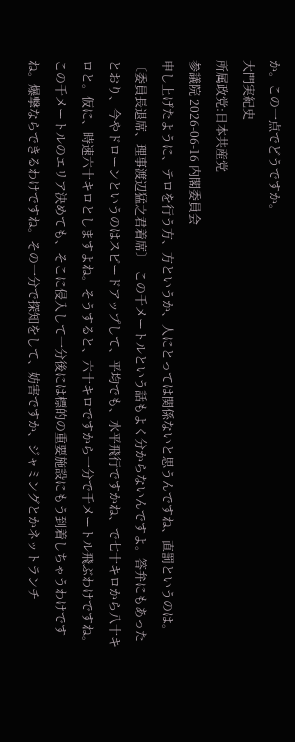か。この一点でどうですか。
大門実紀史
所属政党:日本共産党
参議院 2026-06-16 内閣委員会
申し上げたように、テロを行う方、方というか、人にとっては関係ないと思うんですね、直罰というのは。    〔委員長退席、理事渡辺猛之君着席〕  この千メートルという話もよく分からないんですよ。答弁にもあったとおり、今やドローンというのはスピードアップして、平均でも、水平飛行ですかね、で七十キロから八十キロと。仮に、時速六十キロとしますよね。そうすると、六十キロですから一分で千メートル飛ぶわけですね。この千メートルのエリア決めても、そこに侵入して一分後には標的の重要施設にもう到着しちゃうわけですね。爆撃ならできるわけですね。その一分で探知をして、妨害ですか、ジャミングとかネットランチ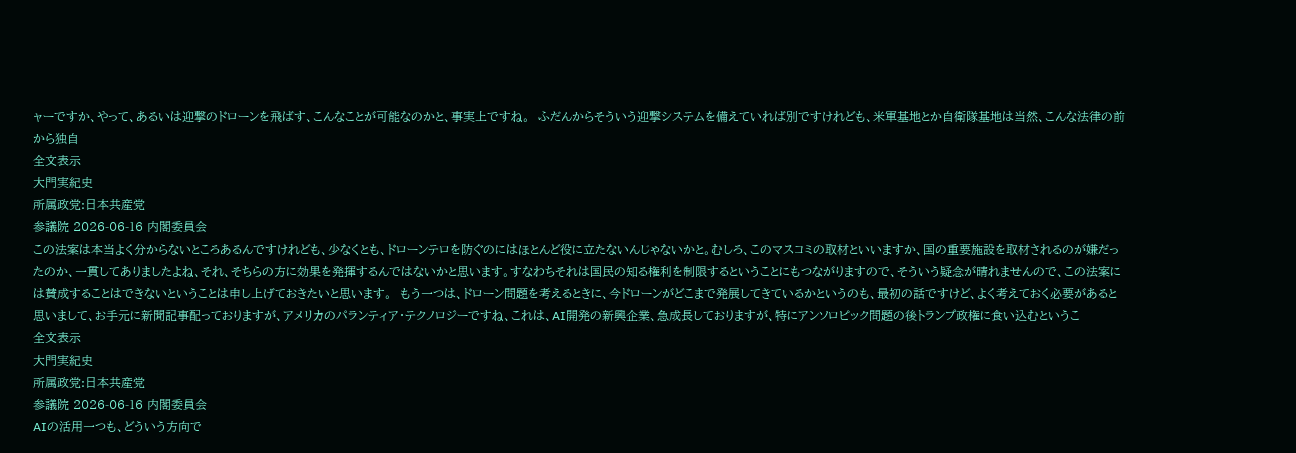ャーですか、やって、あるいは迎撃のドローンを飛ばす、こんなことが可能なのかと、事実上ですね。  ふだんからそういう迎撃システムを備えていれば別ですけれども、米軍基地とか自衛隊基地は当然、こんな法律の前から独自
全文表示
大門実紀史
所属政党:日本共産党
参議院 2026-06-16 内閣委員会
この法案は本当よく分からないところあるんですけれども、少なくとも、ドローンテロを防ぐのにはほとんど役に立たないんじゃないかと。むしろ、このマスコミの取材といいますか、国の重要施設を取材されるのが嫌だったのか、一貫してありましたよね、それ、そちらの方に効果を発揮するんではないかと思います。すなわちそれは国民の知る権利を制限するということにもつながりますので、そういう疑念が晴れませんので、この法案には賛成することはできないということは申し上げておきたいと思います。  もう一つは、ドローン問題を考えるときに、今ドローンがどこまで発展してきているかというのも、最初の話ですけど、よく考えておく必要があると思いまして、お手元に新聞記事配っておりますが、アメリカのパランティア・テクノロジーですね、これは、AI開発の新興企業、急成長しておりますが、特にアンソロピック問題の後トランプ政権に食い込むというこ
全文表示
大門実紀史
所属政党:日本共産党
参議院 2026-06-16 内閣委員会
AIの活用一つも、どういう方向で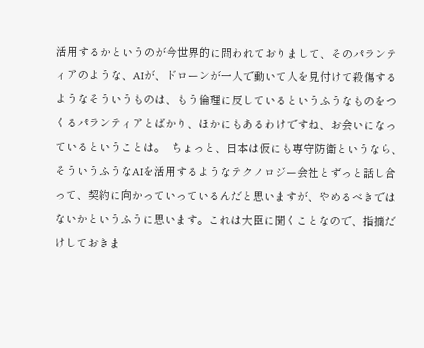活用するかというのが今世界的に問われておりまして、そのパランティアのような、AIが、ドローンが一人で動いて人を見付けて殺傷するようなそういうものは、もう倫理に反しているというふうなものをつくるパランティアとばかり、ほかにもあるわけですね、お会いになっているということは。  ちょっと、日本は仮にも専守防衛というなら、そういうふうなAIを活用するようなテクノロジー会社とずっと話し合って、契約に向かっていっているんだと思いますが、やめるべきではないかというふうに思います。これは大臣に聞くことなので、指摘だけしておきま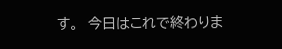す。  今日はこれで終わりま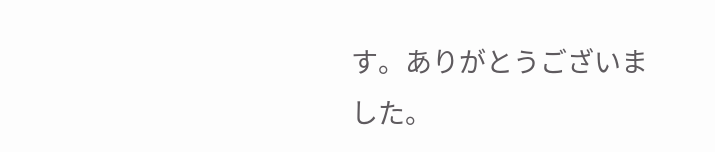す。ありがとうございました。